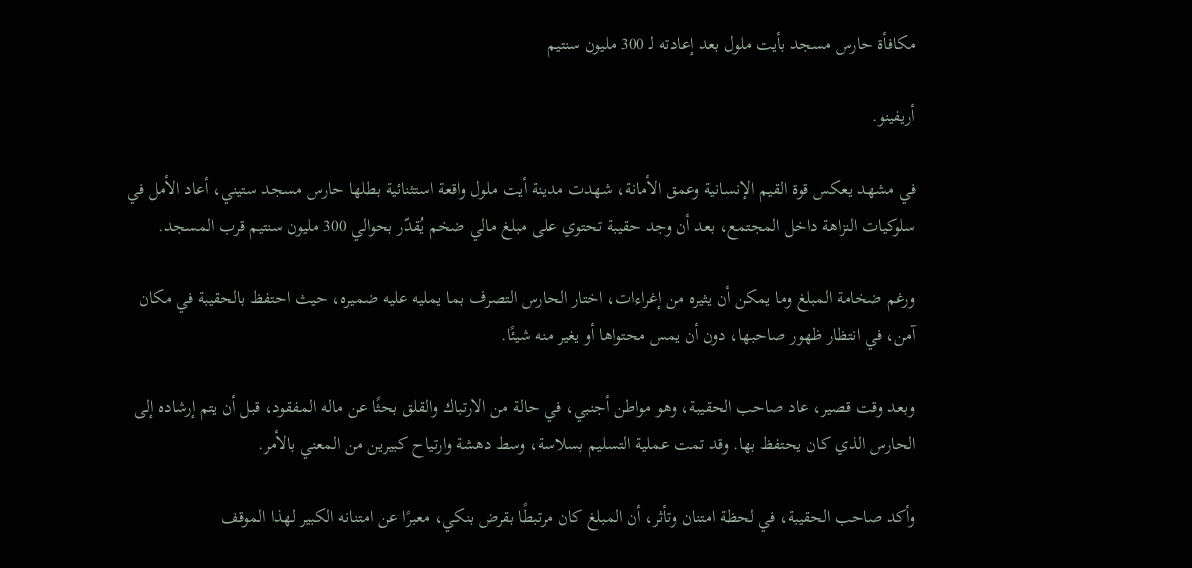مكافأة حارس مسجد بأيت ملول بعد إعادته لـ 300 مليون سنتيم

أريفينو.

في مشهد يعكس قوة القيم الإنسانية وعمق الأمانة، شهدت مدينة أيت ملول واقعة استثنائية بطلها حارس مسجد ستيني، أعاد الأمل في سلوكيات النزاهة داخل المجتمع، بعد أن وجد حقيبة تحتوي على مبلغ مالي ضخم يُقدّر بحوالي 300 مليون سنتيم قرب المسجد.

ورغم ضخامة المبلغ وما يمكن أن يثيره من إغراءات، اختار الحارس التصرف بما يمليه عليه ضميره، حيث احتفظ بالحقيبة في مكان آمن، في انتظار ظهور صاحبها، دون أن يمس محتواها أو يغير منه شيئًا.

وبعد وقت قصير، عاد صاحب الحقيبة، وهو مواطن أجنبي، في حالة من الارتباك والقلق بحثًا عن ماله المفقود، قبل أن يتم إرشاده إلى الحارس الذي كان يحتفظ بها. وقد تمت عملية التسليم بسلاسة، وسط دهشة وارتياح كبيرين من المعني بالأمر.

وأكد صاحب الحقيبة، في لحظة امتنان وتأثر، أن المبلغ كان مرتبطًا بقرض بنكي، معبرًا عن امتنانه الكبير لهذا الموقف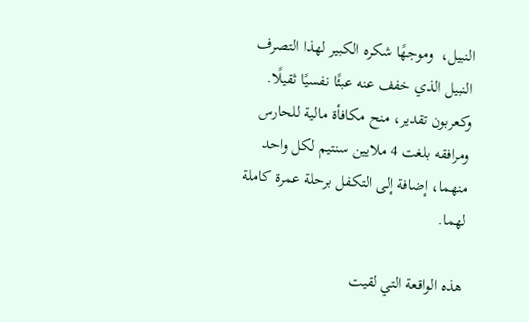النبيل،  وموجهًا شكره الكبير لهذا التصرف النبيل الذي خفف عنه عبئًا نفسيًا ثقيلًا. وكعربون تقدير، منح مكافأة مالية للحارس ومرافقه بلغت 4 ملايين سنتيم لكل واحد منهما، إضافة إلى التكفل برحلة عمرة كاملة لهما.

هذه الواقعة التي لقيت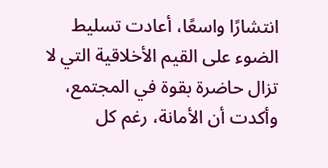انتشارًا واسعًا، أعادت تسليط الضوء على القيم الأخلاقية التي لا تزال حاضرة بقوة في المجتمع، وأكدت أن الأمانة، رغم كل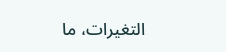التغيرات، ما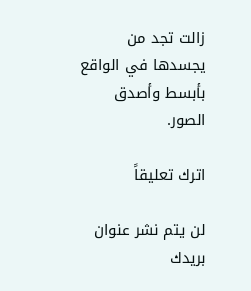زالت تجد من يجسدها في الواقع بأبسط وأصدق الصور.

اترك تعليقاً

لن يتم نشر عنوان بريدك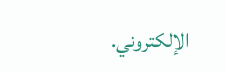الإلكتروني.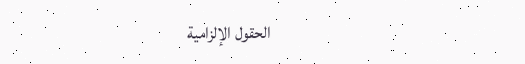الحقول الإلزامية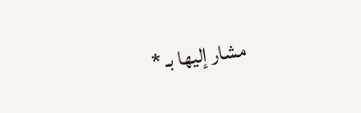مشار إليها بـ *